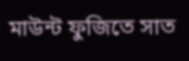মাউন্ট ফুজিতে সাত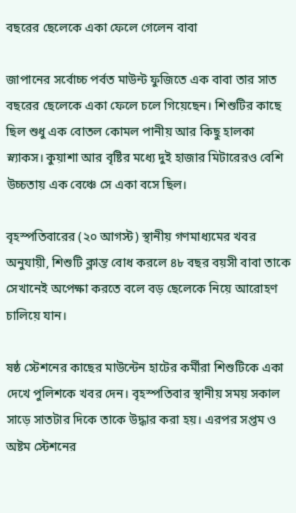বছরের ছেলেকে একা ফেলে গেলেন বাবা

জাপানের সর্বোচ্চ পর্বত মাউন্ট ফুজিতে এক বাবা তার সাত বছরের ছেলেকে একা ফেলে চলে গিয়েছেন। শিশুটির কাছে ছিল শুধু এক বোতল কোমল পানীয় আর কিছু হালকা স্ন্যাকস। কুয়াশা আর বৃষ্টির মধ্যে দুই হাজার মিটারেরও বেশি উচ্চতায় এক বেঞ্চে সে একা বসে ছিল।

বৃহস্পতিবারের (২০ আগস্ট) স্থানীয় গণমাধ্যমের খবর অনুযায়ী, শিশুটি ক্লান্ত বোধ করলে ৪৮ বছর বয়সী বাবা তাকে সেখানেই অপেক্ষা করতে বলে বড় ছেলেকে নিয়ে আরোহণ চালিয়ে যান।

ষষ্ঠ স্টেশনের কাছের মাউন্টেন হাটের কর্মীরা শিশুটিকে একা দেখে পুলিশকে খবর দেন। বৃহস্পতিবার স্থানীয় সময় সকাল সাড়ে সাতটার দিকে তাকে উদ্ধার করা হয়। এরপর সপ্তম ও অষ্টম স্টেশনের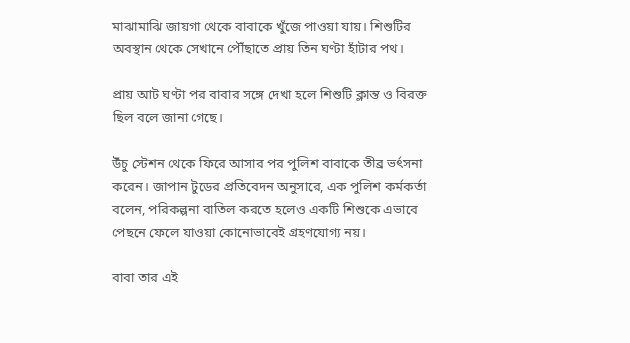মাঝামাঝি জায়গা থেকে বাবাকে খুঁজে পাওয়া যায়। শিশুটির অবস্থান থেকে সেখানে পৌঁছাতে প্রায় তিন ঘণ্টা হাঁটার পথ।

প্রায় আট ঘণ্টা পর বাবার সঙ্গে দেখা হলে শিশুটি ক্লান্ত ও বিরক্ত ছিল বলে জানা গেছে।

উঁচু স্টেশন থেকে ফিরে আসার পর পুলিশ বাবাকে তীব্র ভর্ৎসনা করেন। জাপান টুডের প্রতিবেদন অনুসারে, এক পুলিশ কর্মকর্তা বলেন, পরিকল্পনা বাতিল করতে হলেও একটি শিশুকে এভাবে পেছনে ফেলে যাওয়া কোনোভাবেই গ্রহণযোগ্য নয়।

বাবা তার এই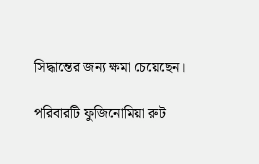সিদ্ধান্তের জন্য ক্ষমা চেয়েছেন।

পরিবারটি ফুজিনোমিয়া রুট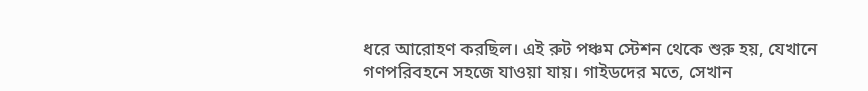ধরে আরোহণ করছিল। এই রুট পঞ্চম স্টেশন থেকে শুরু হয়, যেখানে গণপরিবহনে সহজে যাওয়া যায়। গাইডদের মতে, সেখান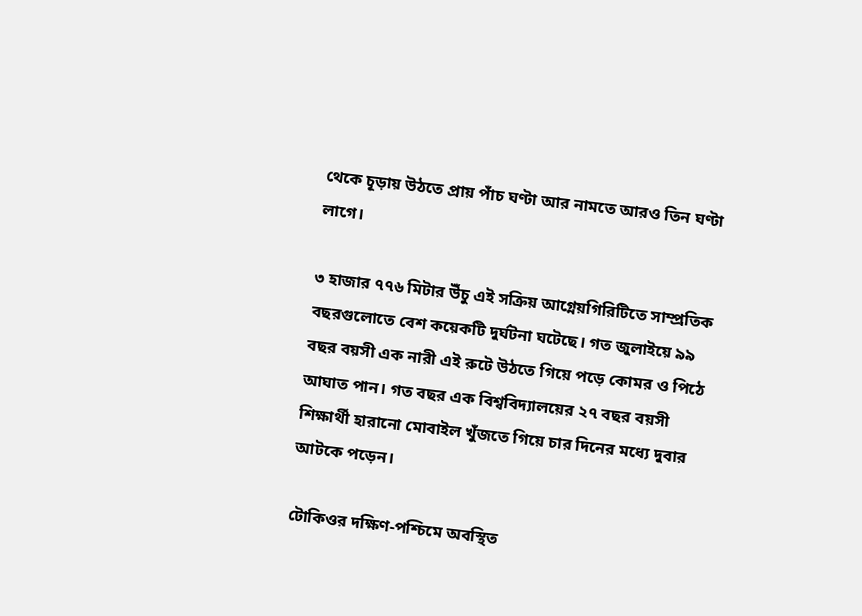থেকে চূড়ায় উঠতে প্রায় পাঁচ ঘণ্টা আর নামতে আরও তিন ঘণ্টা লাগে।

৩ হাজার ৭৭৬ মিটার উঁচু এই সক্রিয় আগ্নেয়গিরিটিতে সাম্প্রতিক বছরগুলোতে বেশ কয়েকটি দুর্ঘটনা ঘটেছে। গত জুলাইয়ে ৯৯ বছর বয়সী এক নারী এই রুটে উঠতে গিয়ে পড়ে কোমর ও পিঠে আঘাত পান। গত বছর এক বিশ্ববিদ্যালয়ের ২৭ বছর বয়সী শিক্ষার্থী হারানো মোবাইল খুঁজতে গিয়ে চার দিনের মধ্যে দুবার আটকে পড়েন।

টোকিওর দক্ষিণ-পশ্চিমে অবস্থিত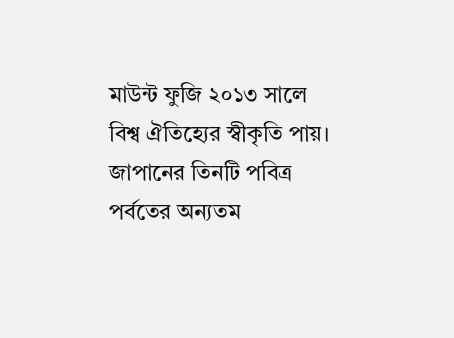মাউন্ট ফুজি ২০১৩ সালে বিশ্ব ঐতিহ্যের স্বীকৃতি পায়। জাপানের তিনটি পবিত্র পর্বতের অন্যতম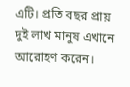এটি। প্রতি বছর প্রায় দুই লাখ মানুষ এখানে আরোহণ করেন।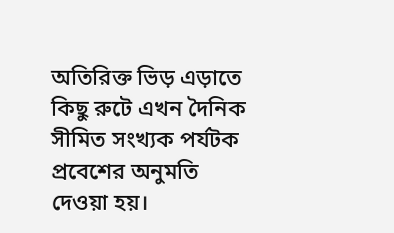অতিরিক্ত ভিড় এড়াতে কিছু রুটে এখন দৈনিক সীমিত সংখ্যক পর্যটক প্রবেশের অনুমতি দেওয়া হয়।